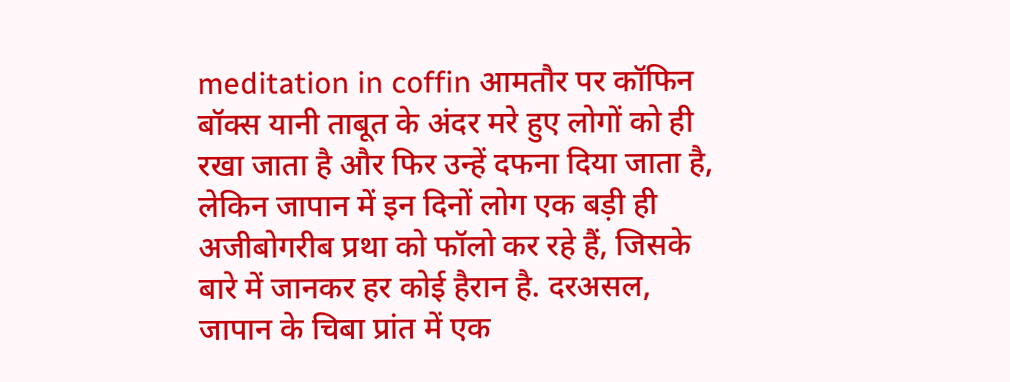meditation in coffin आमतौर पर कॉफिन बॉक्स यानी ताबूत के अंदर मरे हुए लोगों को ही रखा जाता है और फिर उन्हें दफना दिया जाता है, लेकिन जापान में इन दिनों लोग एक बड़ी ही अजीबोगरीब प्रथा को फॉलो कर रहे हैं, जिसके बारे में जानकर हर कोई हैरान है. दरअसल, जापान के चिबा प्रांत में एक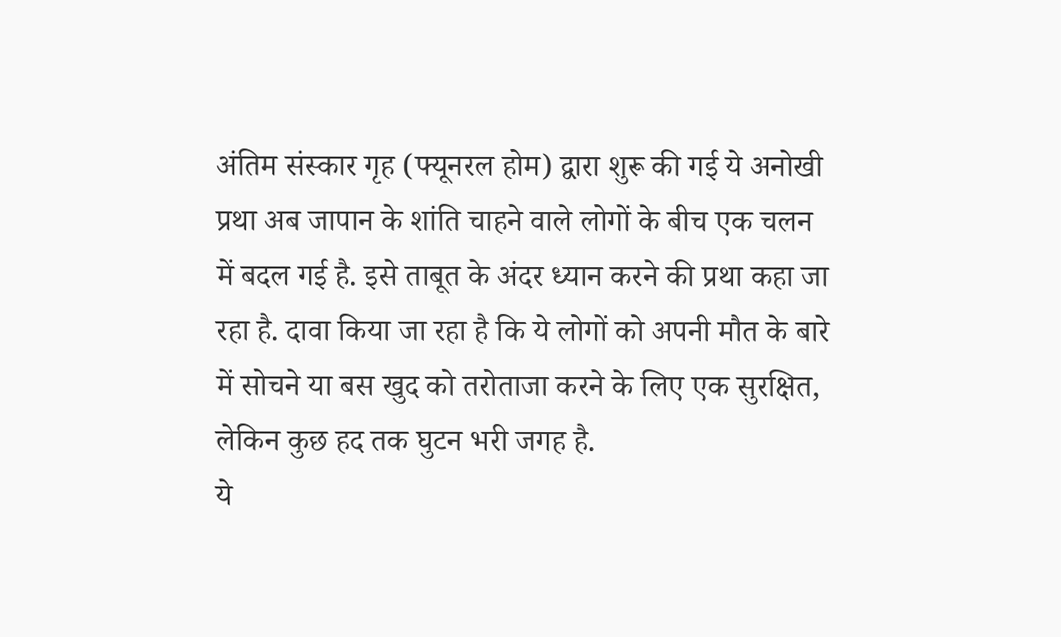अंतिम संस्कार गृह (फ्यूनरल होम) द्वारा शुरू की गई ये अनोखी प्रथा अब जापान के शांति चाहने वाले लोगों के बीच एक चलन में बदल गई है. इसे ताबूत के अंदर ध्यान करने की प्रथा कहा जा रहा है. दावा किया जा रहा है कि ये लोगों को अपनी मौत के बारे में सोचने या बस खुद को तरोताजा करने के लिए एक सुरक्षित, लेकिन कुछ हद तक घुटन भरी जगह है.
ये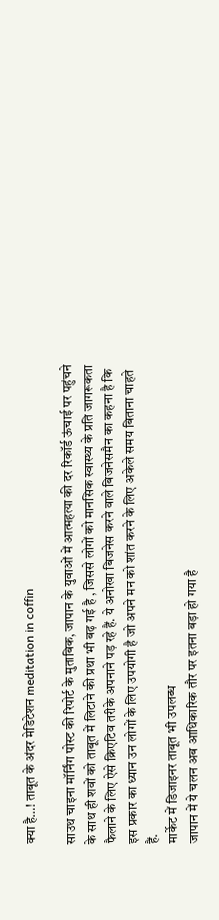क्या है…! ताबूत के अंदर मेडिटेशन meditation in coffin

साउथ चाइना मॉर्निंग पोस्ट की रिपोर्ट के मुताबिक, जापान के युवाओं में आत्महत्या की दर रिकॉर्ड ऊंचाई पर पहुंचने के साथ ही शवों को ताबूत में लिटाने की प्रथा भी बढ़ गई है , जिससे लोगों को मानसिक स्वास्थ्य के प्रति जागरूकता फैलाने के लिए ऐसे क्रिएटिव तरीके अपनाने पड़ रहे हैं. ये अनोखा बिजनेस करने वाले बिजनेसमैन का कहना है कि इस प्रकार का ध्यान उन लोगों के लिए उपयोगी है जो अपने मन को शांत करने के लिए अकेले समय बिताना चाहते हैं.
मार्केट में डिजाइनर ताबूत भी उपलब्ध
जापान में ये चलन अब आधिकारिक तौर पर इतना बड़ा हो गया है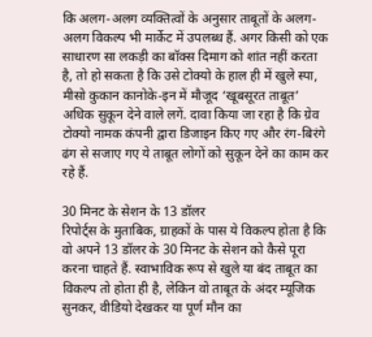कि अलग-अलग व्यक्तित्वों के अनुसार ताबूतों के अलग-अलग विकल्प भी मार्केट में उपलब्ध हैं. अगर किसी को एक साधारण सा लकड़ी का बॉक्स दिमाग को शांत नहीं करता है, तो हो सकता है कि उसे टोक्यो के हाल ही में खुले स्पा, मीसो कुकान कानोके-इन में मौजूद ‘खूबसूरत ताबूत’ अधिक सुकून देने वाले लगें. दावा किया जा रहा है कि ग्रेव टोक्यो नामक कंपनी द्वारा डिजाइन किए गए और रंग-बिरंगे ढंग से सजाए गए ये ताबूत लोगों को सुकून देने का काम कर रहे हैं.

30 मिनट के सेशन के 13 डॉलर
रिपोर्ट्स के मुताबिक, ग्राहकों के पास ये विकल्प होता है कि वो अपने 13 डॉलर के 30 मिनट के सेशन को कैसे पूरा करना चाहते हैं. स्वाभाविक रूप से खुले या बंद ताबूत का विकल्प तो होता ही है, लेकिन वो ताबूत के अंदर म्यूजिक सुनकर, वीडियो देखकर या पूर्ण मौन का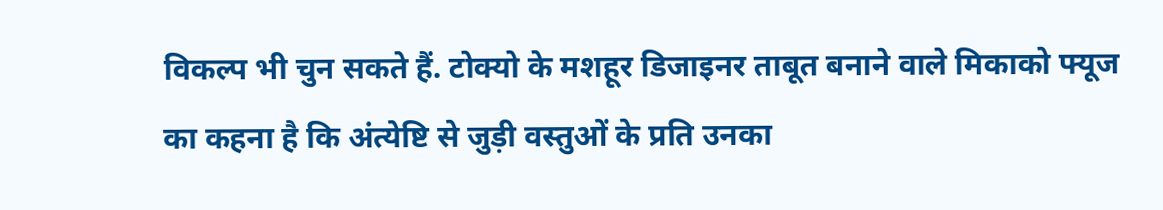विकल्प भी चुन सकते हैं. टोक्यो के मशहूर डिजाइनर ताबूत बनाने वाले मिकाको फ्यूज का कहना है कि अंत्येष्टि से जुड़ी वस्तुओं के प्रति उनका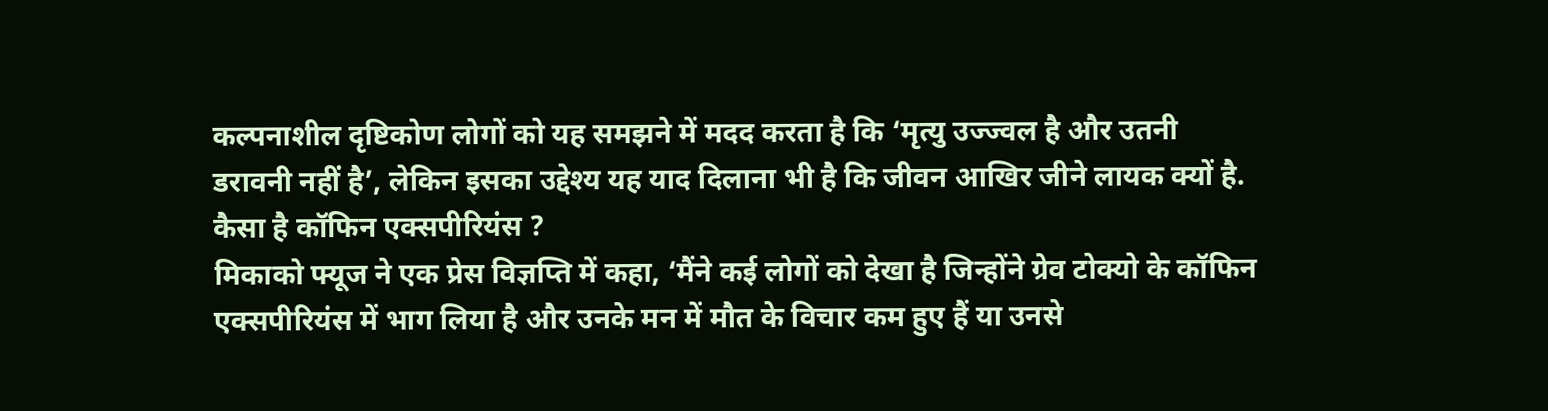कल्पनाशील दृष्टिकोण लोगों को यह समझने में मदद करता है कि ‘मृत्यु उज्ज्वल है और उतनी डरावनी नहीं है’, लेकिन इसका उद्देश्य यह याद दिलाना भी है कि जीवन आखिर जीने लायक क्यों है.
कैसा है कॉफिन एक्सपीरियंस ?
मिकाको फ्यूज ने एक प्रेस विज्ञप्ति में कहा, ‘मैंने कई लोगों को देखा है जिन्होंने ग्रेव टोक्यो के कॉफिन एक्सपीरियंस में भाग लिया है और उनके मन में मौत के विचार कम हुए हैं या उनसे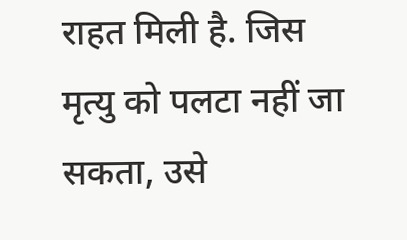राहत मिली है. जिस मृत्यु को पलटा नहीं जा सकता, उसे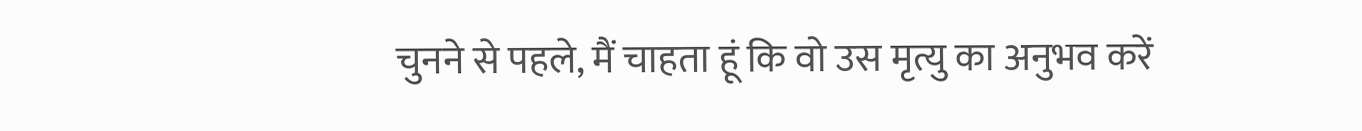चुनने से पहले, मैं चाहता हूं कि वो उस मृत्यु का अनुभव करें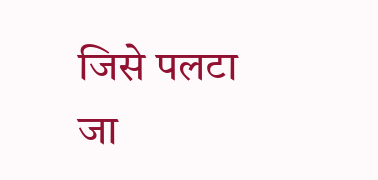जिसे पलटा जा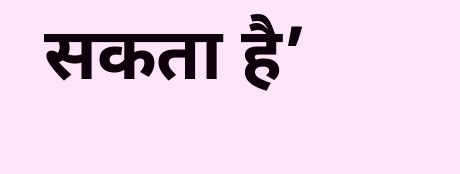सकता है’